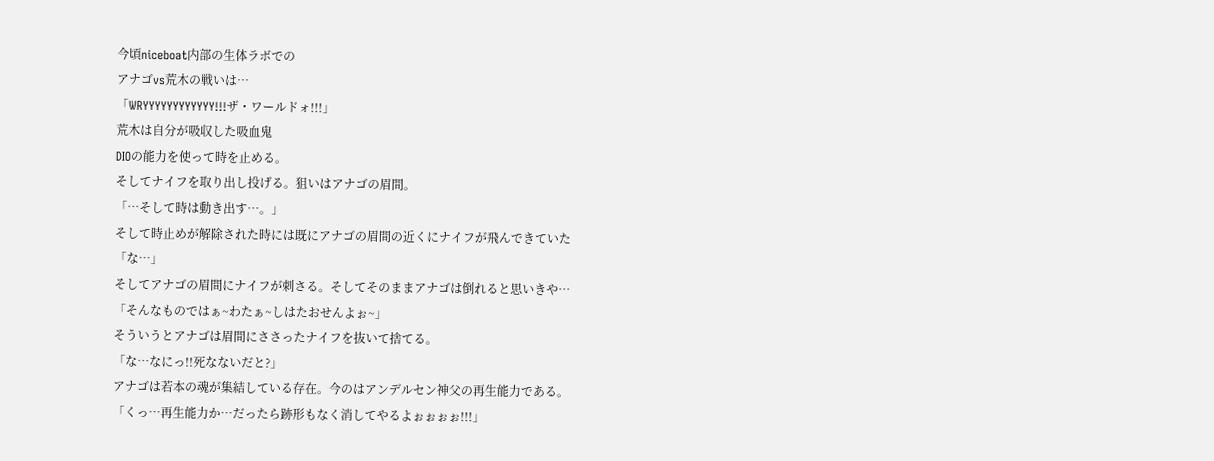今頃niceboat内部の生体ラボでの
アナゴvs荒木の戦いは…
「WRYYYYYYYYYYYY!!!ザ・ワールドォ!!!」
荒木は自分が吸収した吸血鬼
DIOの能力を使って時を止める。
そしてナイフを取り出し投げる。狙いはアナゴの眉間。
「…そして時は動き出す…。」
そして時止めが解除された時には既にアナゴの眉間の近くにナイフが飛んできていた
「な…」
そしてアナゴの眉間にナイフが刺さる。そしてそのままアナゴは倒れると思いきや…
「そんなものではぁ~わたぁ~しはたおせんよぉ~」
そういうとアナゴは眉間にささったナイフを抜いて捨てる。
「な…なにっ!!死なないだと?」
アナゴは若本の魂が集結している存在。今のはアンデルセン神父の再生能力である。
「くっ…再生能力か…だったら跡形もなく消してやるよぉぉぉぉ!!!」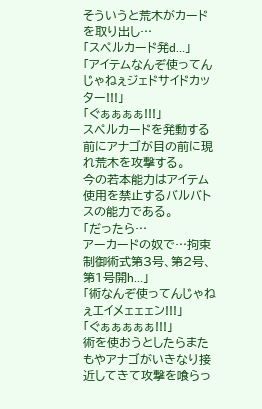そういうと荒木がカードを取り出し…
「スペルカード発d…」
「アイテムなんぞ使ってんじゃねぇジェドサイドカッター!!!」
「ぐぁぁぁぁ!!!」
スペルカードを発動する前にアナゴが目の前に現れ荒木を攻撃する。
今の若本能力はアイテム使用を禁止するバルバトスの能力である。
「だったら…
アーカードの奴で…拘束制御術式第3号、第2号、第1号開h…」
「術なんぞ使ってんじゃねぇエイメェェェン!!!」
「ぐぁぁぁぁぁ!!!」
術を使おうとしたらまたもやアナゴがいきなり接近してきて攻撃を喰らっ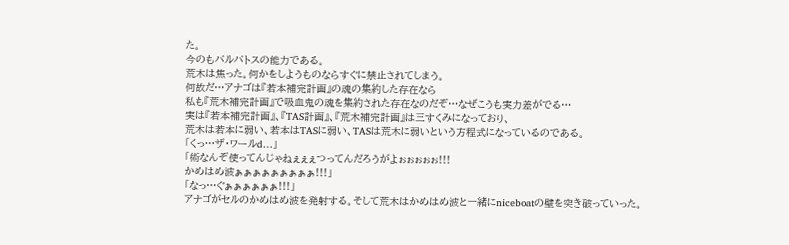た。
今のもバルバトスの能力である。
荒木は焦った。何かをしようものならすぐに禁止されてしまう。
何故だ…アナゴは『若本補完計画』の魂の集約した存在なら
私も『荒木補完計画』で吸血鬼の魂を集約された存在なのだぞ…なぜこうも実力差がでる…
実は『若本補完計画』、『TAS計画』、『荒木補完計画』は三すくみになっており、
荒木は若本に弱い、若本はTASに弱い、TASは荒木に弱いという方程式になっているのである。
「くっ…ザ・ワールd…」
「術なんぞ使ってんじゃねぇぇぇつってんだろうがよぉぉぉぉぉ!!!
かめはめ波ぁぁぁぁぁぁぁぁぁ!!!」
「なっ…ぐぁぁぁぁぁぁ!!!」
アナゴがセルのかめはめ波を発射する。そして荒木はかめはめ波と一緒にniceboatの壁を突き破っていった。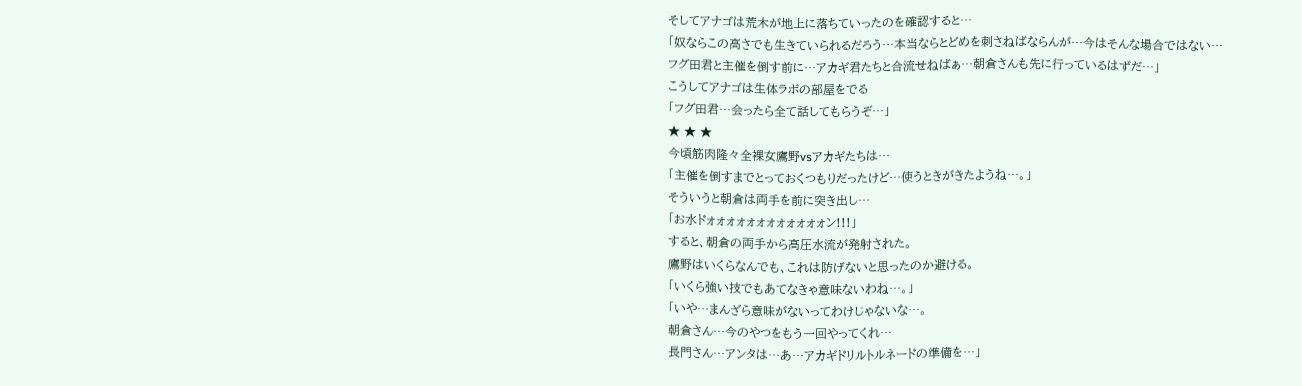そしてアナゴは荒木が地上に落ちていったのを確認すると…
「奴ならこの高さでも生きていられるだろう…本当ならとどめを刺さねばならんが…今はそんな場合ではない…
フグ田君と主催を倒す前に…アカギ君たちと合流せねばぁ…朝倉さんも先に行っているはずだ…」
こうしてアナゴは生体ラボの部屋をでる
「フグ田君…会ったら全て話してもらうぞ…」
★ ★ ★
今頃筋肉隆々全裸女鷹野vsアカギたちは…
「主催を倒すまでとっておくつもりだったけど…使うときがきたようね…。」
そういうと朝倉は両手を前に突き出し…
「お水ドォォォォォォォォォォォォン!!!」
すると、朝倉の両手から高圧水流が発射された。
鷹野はいくらなんでも、これは防げないと思ったのか避ける。
「いくら強い技でもあてなきゃ意味ないわね…。」
「いや…まんざら意味がないってわけじゃないな…。
朝倉さん…今のやつをもう一回やってくれ…
長門さん…アンタは…あ…アカギドリルトルネードの準備を…」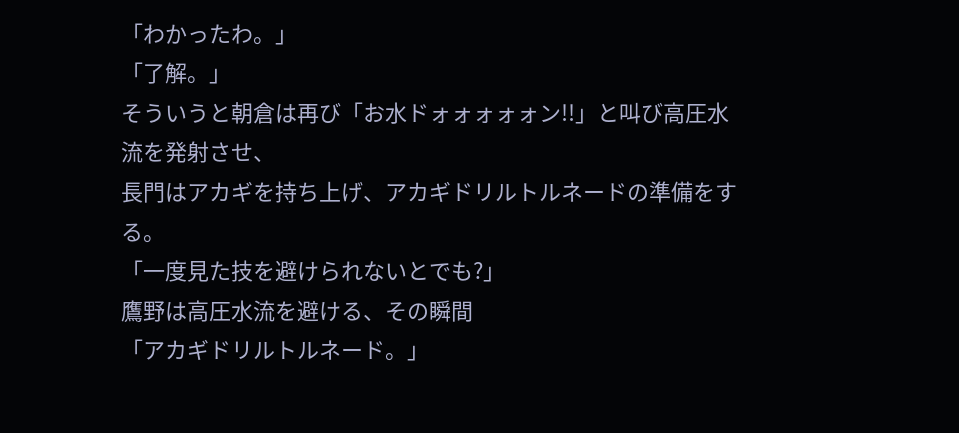「わかったわ。」
「了解。」
そういうと朝倉は再び「お水ドォォォォォン!!」と叫び高圧水流を発射させ、
長門はアカギを持ち上げ、アカギドリルトルネードの準備をする。
「一度見た技を避けられないとでも?」
鷹野は高圧水流を避ける、その瞬間
「アカギドリルトルネード。」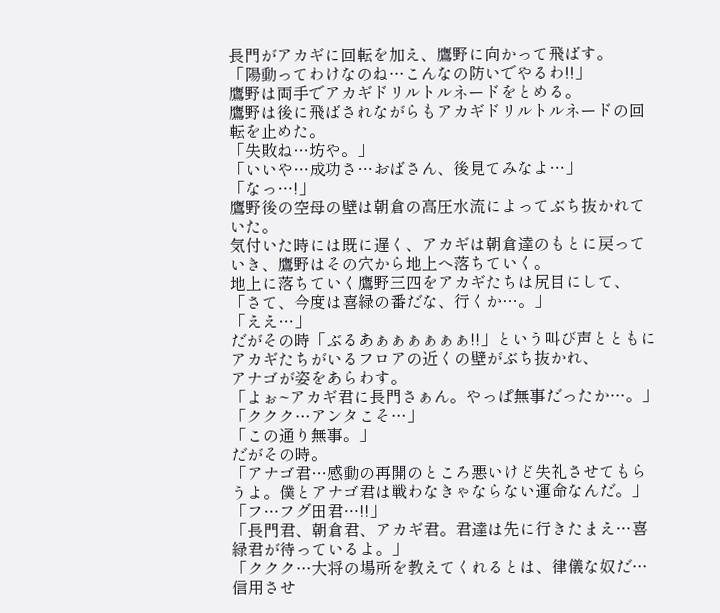長門がアカギに回転を加え、鷹野に向かって飛ばす。
「陽動ってわけなのね…こんなの防いでやるわ!!」
鷹野は両手でアカギドリルトルネードをとめる。
鷹野は後に飛ばされながらもアカギドリルトルネードの回転を止めた。
「失敗ね…坊や。」
「いいや…成功さ…おばさん、後見てみなよ…」
「なっ…!」
鷹野後の空母の壁は朝倉の高圧水流によってぶち抜かれていた。
気付いた時には既に遅く、アカギは朝倉達のもとに戻っていき、鷹野はその穴から地上へ落ちていく。
地上に落ちていく鷹野三四をアカギたちは尻目にして、
「さて、今度は喜緑の番だな、行くか…。」
「ええ…」
だがその時「ぶるあぁぁぁぁぁぁ!!」という叫び声とともにアカギたちがいるフロアの近くの壁がぶち抜かれ、
アナゴが姿をあらわす。
「よぉ~アカギ君に長門さぁん。やっぱ無事だったか…。」
「ククク…アンタこそ…」
「この通り無事。」
だがその時。
「アナゴ君…感動の再開のところ悪いけど失礼させてもらうよ。僕とアナゴ君は戦わなきゃならない運命なんだ。」
「フ…フグ田君…!!」
「長門君、朝倉君、アカギ君。君達は先に行きたまえ…喜緑君が待っているよ。」
「ククク…大将の場所を教えてくれるとは、律儀な奴だ…信用させ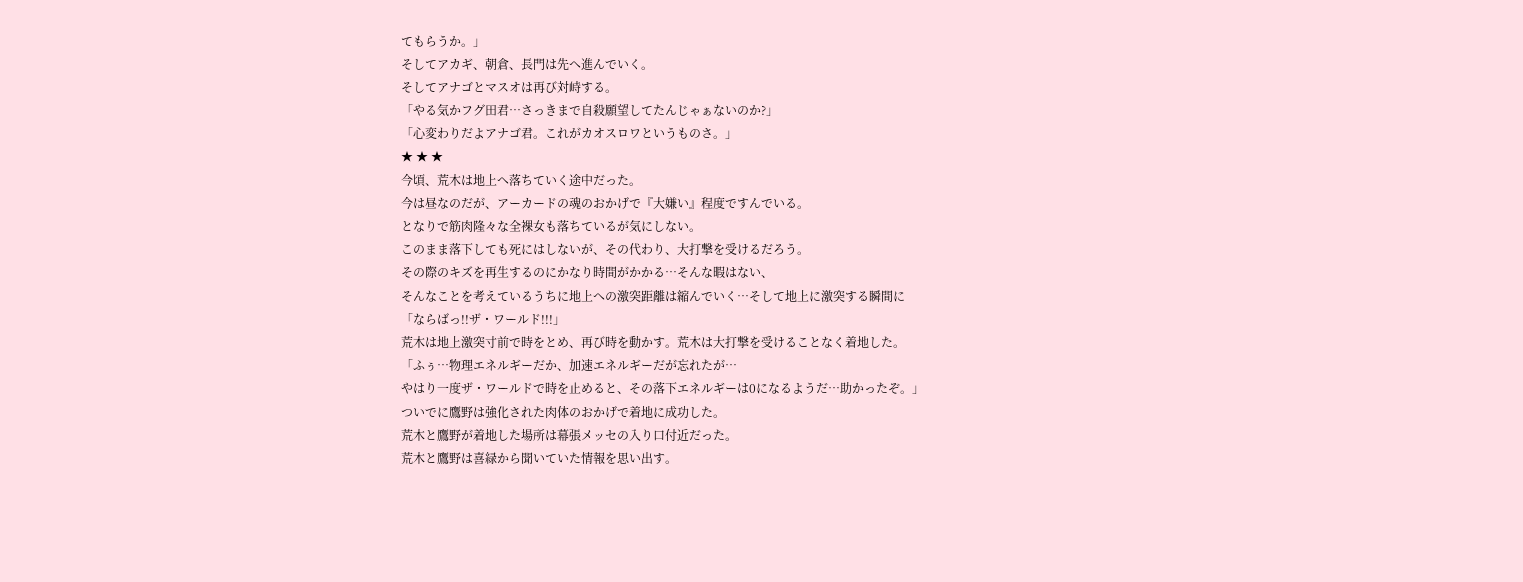てもらうか。」
そしてアカギ、朝倉、長門は先へ進んでいく。
そしてアナゴとマスオは再び対峙する。
「やる気かフグ田君…さっきまで自殺願望してたんじゃぁないのか?」
「心変わりだよアナゴ君。これがカオスロワというものさ。」
★ ★ ★
今頃、荒木は地上へ落ちていく途中だった。
今は昼なのだが、アーカードの魂のおかげで『大嫌い』程度ですんでいる。
となりで筋肉隆々な全裸女も落ちているが気にしない。
このまま落下しても死にはしないが、その代わり、大打撃を受けるだろう。
その際のキズを再生するのにかなり時間がかかる…そんな暇はない、
そんなことを考えているうちに地上への激突距離は縮んでいく…そして地上に激突する瞬間に
「ならばっ!!ザ・ワールド!!!」
荒木は地上激突寸前で時をとめ、再び時を動かす。荒木は大打撃を受けることなく着地した。
「ふぅ…物理エネルギーだか、加速エネルギーだが忘れたが…
やはり一度ザ・ワールドで時を止めると、その落下エネルギーは0になるようだ…助かったぞ。」
ついでに鷹野は強化された肉体のおかげで着地に成功した。
荒木と鷹野が着地した場所は幕張メッセの入り口付近だった。
荒木と鷹野は喜緑から聞いていた情報を思い出す。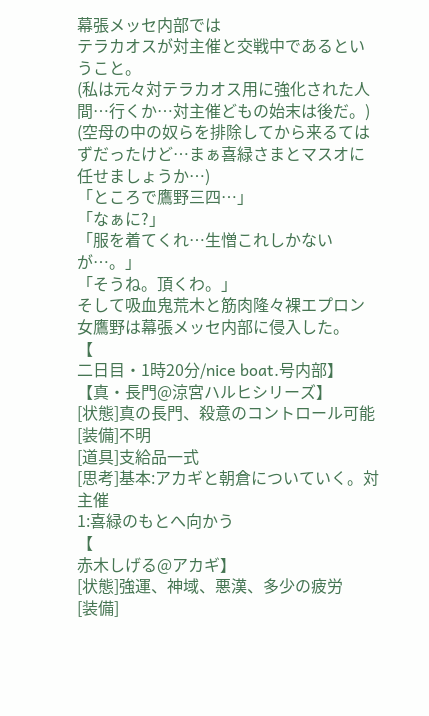幕張メッセ内部では
テラカオスが対主催と交戦中であるということ。
(私は元々対テラカオス用に強化された人間…行くか…対主催どもの始末は後だ。)
(空母の中の奴らを排除してから来るてはずだったけど…まぁ喜緑さまとマスオに任せましょうか…)
「ところで鷹野三四…」
「なぁに?」
「服を着てくれ…生憎これしかないが…。」
「そうね。頂くわ。」
そして吸血鬼荒木と筋肉隆々裸エプロン女鷹野は幕張メッセ内部に侵入した。
【
二日目・1時20分/nice boat.号内部】
【真・長門@涼宮ハルヒシリーズ】
[状態]真の長門、殺意のコントロール可能
[装備]不明
[道具]支給品一式
[思考]基本:アカギと朝倉についていく。対主催
1:喜緑のもとへ向かう
【
赤木しげる@アカギ】
[状態]強運、神域、悪漢、多少の疲労
[装備]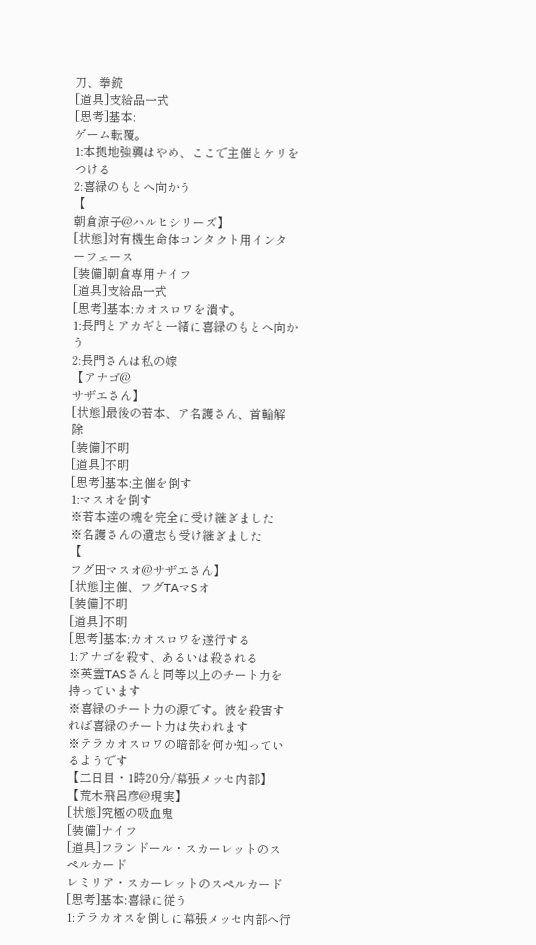刀、拳銃
[道具]支給品一式
[思考]基本:
ゲーム転覆。
1:本拠地強襲はやめ、ここで主催とケリをつける
2:喜緑のもとへ向かう
【
朝倉涼子@ハルヒシリーズ】
[状態]対有機生命体コンタクト用インターフェース
[装備]朝倉専用ナイフ
[道具]支給品一式
[思考]基本:カオスロワを潰す。
1:長門とアカギと一緒に喜緑のもとへ向かう
2:長門さんは私の嫁
【アナゴ@
サザエさん】
[状態]最後の若本、ア名護さん、首輪解除
[装備]不明
[道具]不明
[思考]基本:主催を倒す
1:マスオを倒す
※若本達の魂を完全に受け継ぎました
※名護さんの遺志も受け継ぎました
【
フグ田マスオ@サザエさん】
[状態]主催、フグTAマSオ
[装備]不明
[道具]不明
[思考]基本:カオスロワを遂行する
1:アナゴを殺す、あるいは殺される
※英霊TASさんと同等以上のチート力を持っています
※喜緑のチート力の源です。彼を殺害すれば喜緑のチート力は失われます
※テラカオスロワの暗部を何か知っているようです
【二日目・1時20分/幕張メッセ内部】
【荒木飛呂彦@現実】
[状態]究極の吸血鬼
[装備]ナイフ
[道具]フランドール・スカーレットのスペルカード
レミリア・スカーレットのスペルカード
[思考]基本:喜緑に従う
1:テラカオスを倒しに幕張メッセ内部へ行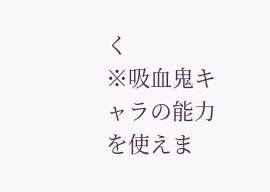く
※吸血鬼キャラの能力を使えま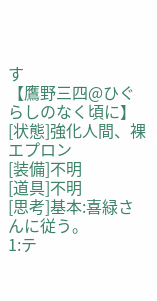す
【鷹野三四@ひぐらしのなく頃に】
[状態]強化人間、裸エプロン
[装備]不明
[道具]不明
[思考]基本:喜緑さんに従う。
1:テ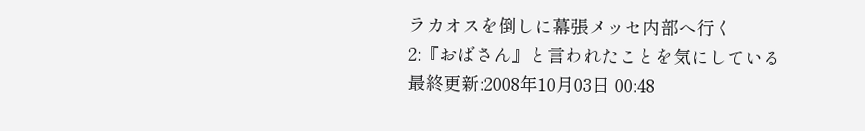ラカオスを倒しに幕張メッセ内部へ行く
2:『おばさん』と言われたことを気にしている
最終更新:2008年10月03日 00:48